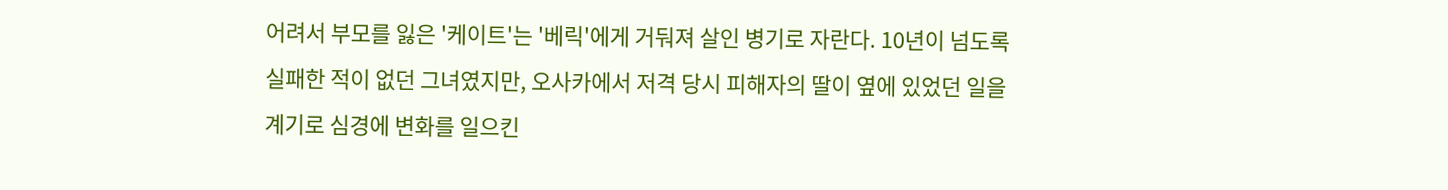어려서 부모를 잃은 '케이트'는 '베릭'에게 거둬져 살인 병기로 자란다. 10년이 넘도록 실패한 적이 없던 그녀였지만, 오사카에서 저격 당시 피해자의 딸이 옆에 있었던 일을 계기로 심경에 변화를 일으킨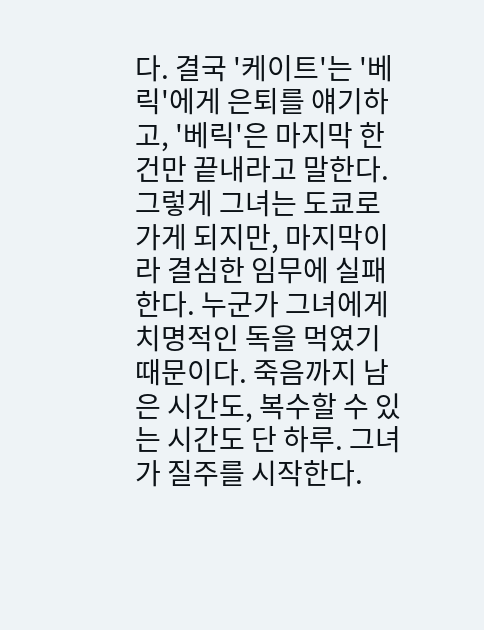다. 결국 '케이트'는 '베릭'에게 은퇴를 얘기하고, '베릭'은 마지막 한 건만 끝내라고 말한다.
그렇게 그녀는 도쿄로 가게 되지만, 마지막이라 결심한 임무에 실패한다. 누군가 그녀에게 치명적인 독을 먹였기 때문이다. 죽음까지 남은 시간도, 복수할 수 있는 시간도 단 하루. 그녀가 질주를 시작한다.